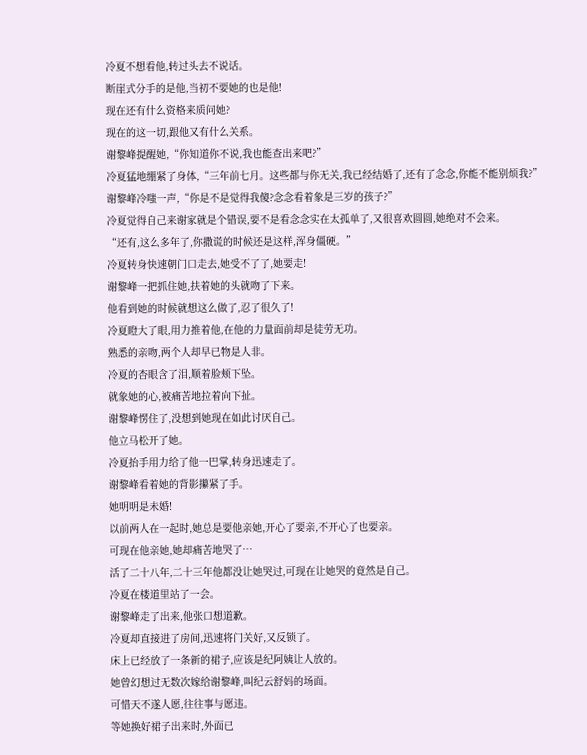冷夏不想看他,转过头去不说话。
断崖式分手的是他,当初不要她的也是他!
现在还有什么资格来质问她?
现在的这一切,跟他又有什么关系。
谢黎峰提醒她,“你知道你不说,我也能查出来吧?”
冷夏猛地绷紧了身体,“三年前七月。这些都与你无关,我已经结婚了,还有了念念,你能不能别烦我?”
谢黎峰冷嗤一声,“你是不是觉得我傻?念念看着象是三岁的孩子?”
冷夏觉得自己来谢家就是个错误,要不是看念念实在太孤单了,又很喜欢圆圆,她绝对不会来。
“还有,这么多年了,你撒谎的时候还是这样,浑身僵硬。”
冷夏转身快速朝门口走去,她受不了了,她要走!
谢黎峰一把抓住她,扶着她的头就吻了下来。
他看到她的时候就想这么做了,忍了很久了!
冷夏瞪大了眼,用力推着他,在他的力量面前却是徒劳无功。
熟悉的亲吻,两个人却早已物是人非。
冷夏的杏眼含了泪,顺着脸颊下坠。
就象她的心,被痛苦地拉着向下扯。
谢黎峰愣住了,没想到她现在如此讨厌自己。
他立马松开了她。
冷夏抬手用力给了他一巴掌,转身迅速走了。
谢黎峰看着她的背影攥紧了手。
她明明是未婚!
以前两人在一起时,她总是要他亲她,开心了要亲,不开心了也要亲。
可现在他亲她,她却痛苦地哭了…
活了二十八年,二十三年他都没让她哭过,可现在让她哭的竟然是自己。
冷夏在楼道里站了一会。
谢黎峰走了出来,他张口想道歉。
冷夏却直接进了房间,迅速将门关好,又反锁了。
床上已经放了一条新的裙子,应该是纪阿姨让人放的。
她曾幻想过无数次嫁给谢黎峰,叫纪云舒妈的场面。
可惜天不遂人愿,往往事与愿违。
等她换好裙子出来时,外面已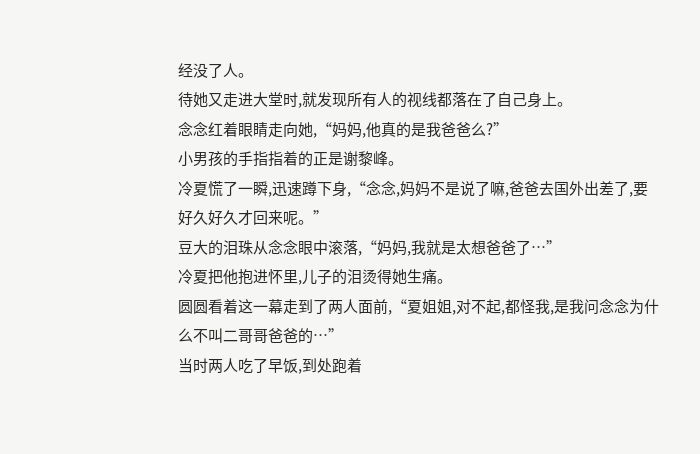经没了人。
待她又走进大堂时,就发现所有人的视线都落在了自己身上。
念念红着眼睛走向她,“妈妈,他真的是我爸爸么?”
小男孩的手指指着的正是谢黎峰。
冷夏慌了一瞬,迅速蹲下身,“念念,妈妈不是说了嘛,爸爸去国外出差了,要好久好久才回来呢。”
豆大的泪珠从念念眼中滚落,“妈妈,我就是太想爸爸了…”
冷夏把他抱进怀里,儿子的泪烫得她生痛。
圆圆看着这一幕走到了两人面前,“夏姐姐,对不起,都怪我,是我问念念为什么不叫二哥哥爸爸的…”
当时两人吃了早饭,到处跑着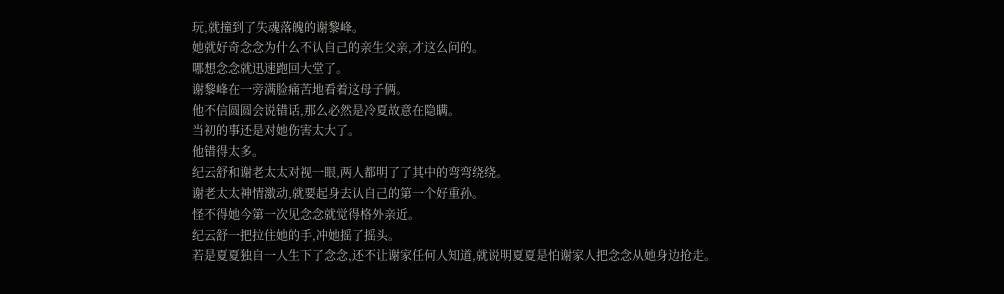玩,就撞到了失魂落魄的谢黎峰。
她就好奇念念为什么不认自己的亲生父亲,才这么问的。
哪想念念就迅速跑回大堂了。
谢黎峰在一旁满脸痛苦地看着这母子俩。
他不信圆圆会说错话,那么必然是冷夏故意在隐瞒。
当初的事还是对她伤害太大了。
他错得太多。
纪云舒和谢老太太对视一眼,两人都明了了其中的弯弯绕绕。
谢老太太神情激动,就要起身去认自己的第一个好重孙。
怪不得她今第一次见念念就觉得格外亲近。
纪云舒一把拉住她的手,冲她摇了摇头。
若是夏夏独自一人生下了念念,还不让谢家任何人知道,就说明夏夏是怕谢家人把念念从她身边抢走。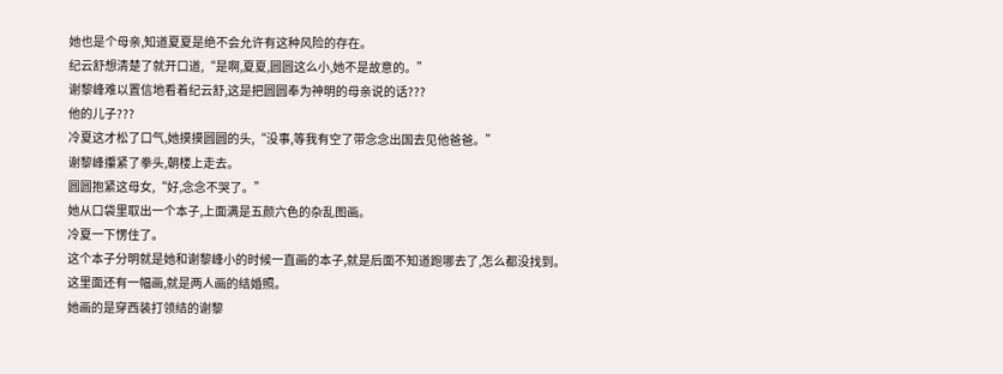她也是个母亲,知道夏夏是绝不会允许有这种风险的存在。
纪云舒想清楚了就开口道,“是啊,夏夏,圆圆这么小,她不是故意的。”
谢黎峰难以置信地看着纪云舒,这是把圆圆奉为神明的母亲说的话???
他的儿子???
冷夏这才松了口气,她摸摸圆圆的头,“没事,等我有空了带念念出国去见他爸爸。”
谢黎峰攥紧了拳头,朝楼上走去。
圆圆抱紧这母女,“好,念念不哭了。”
她从口袋里取出一个本子,上面满是五颜六色的杂乱图画。
冷夏一下愣住了。
这个本子分明就是她和谢黎峰小的时候一直画的本子,就是后面不知道跑哪去了,怎么都没找到。
这里面还有一幅画,就是两人画的结婚照。
她画的是穿西装打领结的谢黎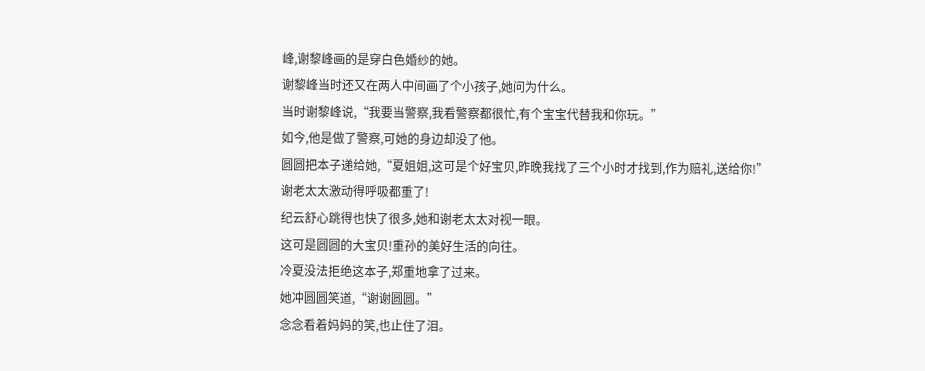峰,谢黎峰画的是穿白色婚纱的她。
谢黎峰当时还又在两人中间画了个小孩子,她问为什么。
当时谢黎峰说,“我要当警察,我看警察都很忙,有个宝宝代替我和你玩。”
如今,他是做了警察,可她的身边却没了他。
圆圆把本子递给她,“夏姐姐,这可是个好宝贝,昨晚我找了三个小时才找到,作为赔礼,送给你!”
谢老太太激动得呼吸都重了!
纪云舒心跳得也快了很多,她和谢老太太对视一眼。
这可是圆圆的大宝贝!重孙的美好生活的向往。
冷夏没法拒绝这本子,郑重地拿了过来。
她冲圆圆笑道,“谢谢圆圆。”
念念看着妈妈的笑,也止住了泪。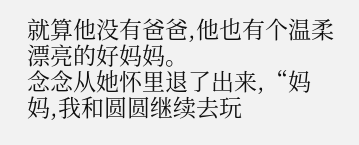就算他没有爸爸,他也有个温柔漂亮的好妈妈。
念念从她怀里退了出来,“妈妈,我和圆圆继续去玩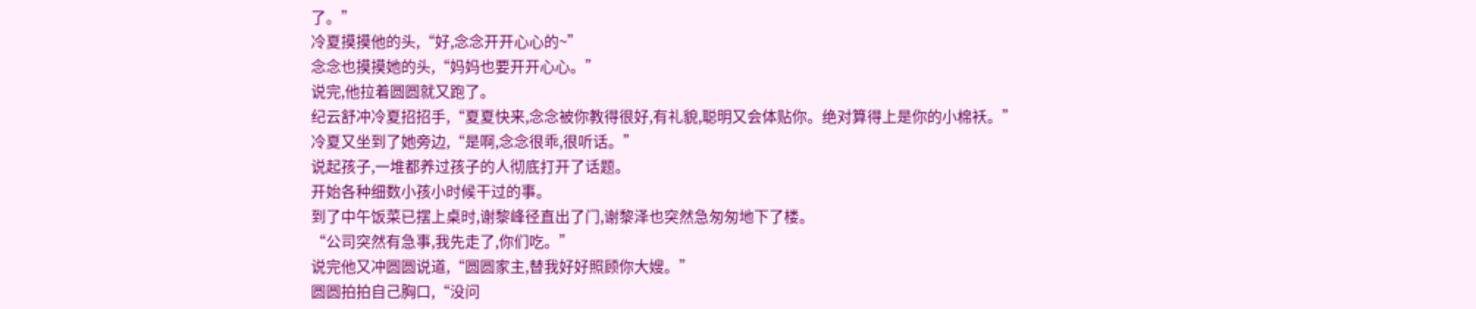了。”
冷夏摸摸他的头,“好,念念开开心心的~”
念念也摸摸她的头,“妈妈也要开开心心。”
说完,他拉着圆圆就又跑了。
纪云舒冲冷夏招招手,“夏夏快来,念念被你教得很好,有礼貌,聪明又会体贴你。绝对算得上是你的小棉袄。”
冷夏又坐到了她旁边,“是啊,念念很乖,很听话。”
说起孩子,一堆都养过孩子的人彻底打开了话题。
开始各种细数小孩小时候干过的事。
到了中午饭菜已摆上桌时,谢黎峰径直出了门,谢黎泽也突然急匆匆地下了楼。
“公司突然有急事,我先走了,你们吃。”
说完他又冲圆圆说道,“圆圆家主,替我好好照顾你大嫂。”
圆圆拍拍自己胸口,“没问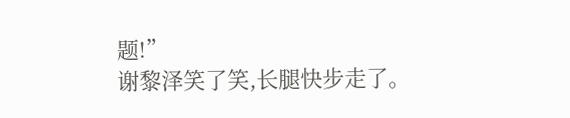题!”
谢黎泽笑了笑,长腿快步走了。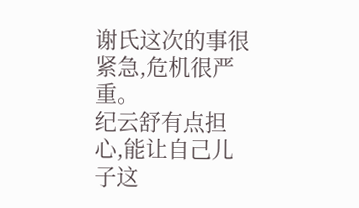谢氏这次的事很紧急,危机很严重。
纪云舒有点担心,能让自己儿子这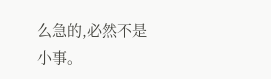么急的,必然不是小事。